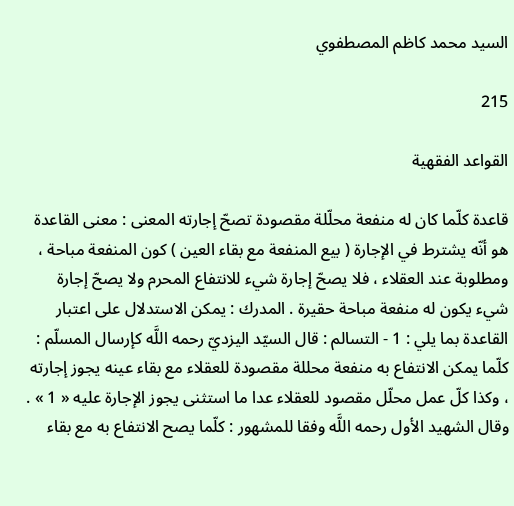السيد محمد كاظم المصطفوي

215

القواعد الفقهية

قاعدة كلّما كان له منفعة محلّلة مقصودة تصحّ إجارته المعنى : معنى القاعدة هو أنّه يشترط في الإجارة ( بيع المنفعة مع بقاء العين ) كون المنفعة مباحة ، ومطلوبة عند العقلاء ، فلا يصحّ إجارة شيء للانتفاع المحرم ولا يصحّ إجارة شيء يكون له منفعة مباحة حقيرة . المدرك : يمكن الاستدلال على اعتبار القاعدة بما يلي : 1 - التسالم : قال السيّد اليزديّ رحمه اللَّه كإرسال المسلّم : كلّما يمكن الانتفاع به منفعة محللة مقصودة للعقلاء مع بقاء عينه يجوز إجارته ، وكذا كلّ عمل محلّل مقصود للعقلاء عدا ما استثنى يجوز الإجارة عليه « 1 » . وقال الشهيد الأول رحمه اللَّه وفقا للمشهور : كلّما يصح الانتفاع به مع بقاء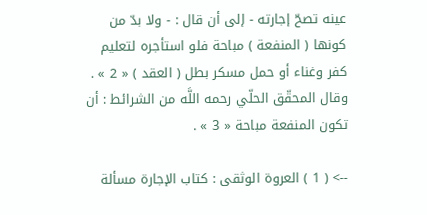عينه تصحّ إجارته - إلى أن قال : - ولا بدّ من كونها ( المنفعة ) مباحة فلو استأجره لتعليم كفر وغناء أو حمل مسكر بطل ( العقد ) « 2 » . وقال المحقّق الحلّي رحمه اللَّه من الشرائط : أن تكون المنفعة مباحة « 3 » .

--> ( 1 ) العروة الوثقى : كتاب الإجارة مسألة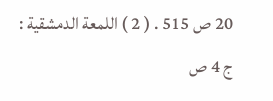20 ص 515 . ( 2 ) اللمعة الدمشقية : ج 4 ص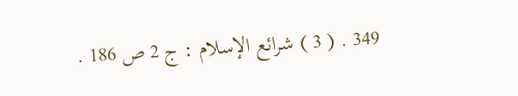349 . ( 3 ) شرائع الإسلام : ج 2 ص 186 .